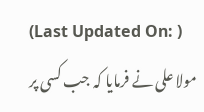(Last Updated On: )
مولا علی نے فرمایا کہ جب کسی پر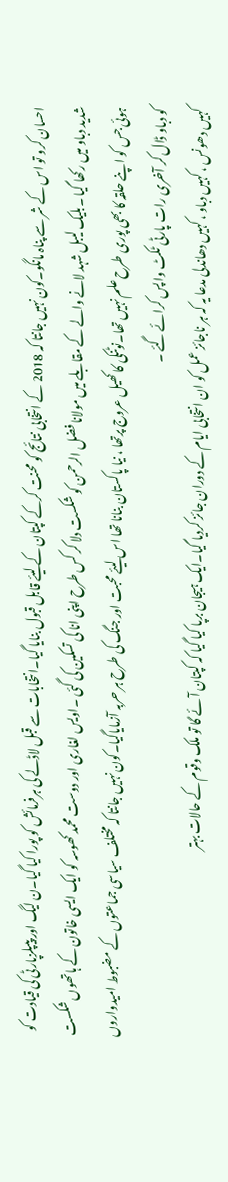احسان کرو تو اس کے شر سے پناہ مانگو۔کون نہیں جانتا کہ 2018 کے انتخابی نتائج کو محنت کرکے کپتان کے لیئے قابل قبول بنایا گیا۔انتخابات سے قبل لاڈلے کی ہرفرمائش کو پورا کیا گیا۔ن لیگ اور پیپلزپارٹی کی قیادت کو شدید دباو میں رکھا گیا ۔بلیک لیبل شہد لانے والے کے مقابلے میں مولانا فضل الرحمن کو شکست دلا کر کس طرح اپنی انا کی تسکین کی گئی ۔اویس لغاری اور دوست محمد کھوسہ کو ایک ایسی خاتون کے ہاتھوں شکست ہوئی جس کو اپنے حلقہ کا بھی پوری طرح علم نہیں تھا۔نوٹنکی کا کھیل عروج پرتھا ، نیا پاکستان بنانا تھا اس لیئے محبت اور جنگ کی طرح ہر حربہ آزمایاگیا۔کون نہیں جانتا کہ مختلف سیاسی جماعتوں کے مضبوط امیدواروں کو دباو ڈال کر آخری رات پارٹی ٹکٹ واپس کرائے گئے ۔
کہیں دھونس ، کہیں دباو ، کہیں دھاندلی مدعا یہ کہ ہر ناجائز عمل کو ان انتخابی ایام کے دوران جائز کردیا گیا۔ایک ہیجان برپا کیا گیا کہ کپتان آئے گا تو ملک وقوم کے حالات بہتر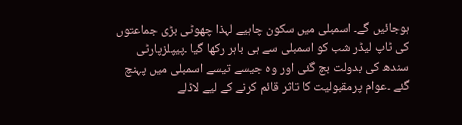ہوجائیں گے۔ اسمبلی میں سکون چاہیے لہذا چھوٹی بڑی جماعتوں کی ٹاپ لیڈر شب کو اسمبلی سے ہی باہر رکھا گیا ۔پیپلزپارٹی سندھ کی بدولت بچ گئی اور وہ جیسے تیسے اسمبلی میں پہنچ گئے ۔عوام پرمقبولیت کا تاثر قائم کرنے کے لیے لاڈلے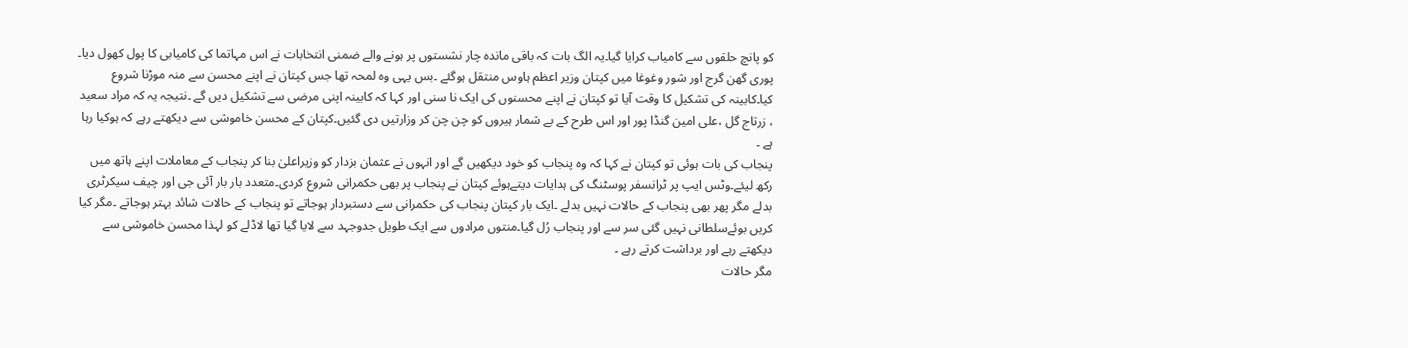کو پانچ حلقوں سے کامیاب کرایا گیا۔یہ الگ بات کہ باقی ماندہ چار نشستوں پر ہونے والے ضمنی انتخابات نے اس مہاتما کی کامیابی کا پول کھول دیا۔
پوری گھن گرج اور شور وغوغا میں کپتان وزیر اعظم ہاوس منتقل ہوگئے ۔بس یہی وہ لمحہ تھا جس کپتان نے اپنے محسن سے منہ موڑنا شروع کیا۔کابینہ کی تشکیل کا وقت آیا تو کپتان نے اپنے محسنوں کی ایک نا سنی اور کہا کہ کابینہ اپنی مرضی سے تشکیل دیں گے ۔نتیجہ یہ کہ مراد سعید ، زرتاج گل ،علی امین گنڈا پور اور اس طرح کے بے شمار ہیروں کو چن چن کر وزارتیں دی گئیں۔کپتان کے محسن خاموشی سے دیکھتے رہے کہ ہوکیا رہا ہے ۔
پنجاب کی بات ہوئی تو کپتان نے کہا کہ وہ پنجاب کو خود دیکھیں گے اور انہوں نے عثمان بزدار کو وزیراعلیٰ بنا کر پنجاب کے معاملات اپنے ہاتھ میں رکھ لیئے۔وٹس ایپ پر ٹرانسفر پوسٹنگ کی ہدایات دیتےہوئے کپتان نے پنجاب پر بھی حکمرانی شروع کردی۔متعدد بار بار آئی جی اور چیف سیکرٹری بدلے مگر پھر بھی پنجاب کے حالات نہیں بدلے ۔ایک بار کپتان پنجاب کی حکمرانی سے دستبردار ہوجاتے تو پنجاب کے حالات شائد بہتر ہوجاتے ۔مگر کیا کریں بوئےسلطانی نہیں گئی سر سے اور پنجاب رُل گیا۔منتوں مرادوں سے ایک طویل جدوجہد سے لایا گیا تھا لاڈلے کو لہذا محسن خاموشی سے دیکھتے رہے اور برداشت کرتے رہے ۔
مگر حالات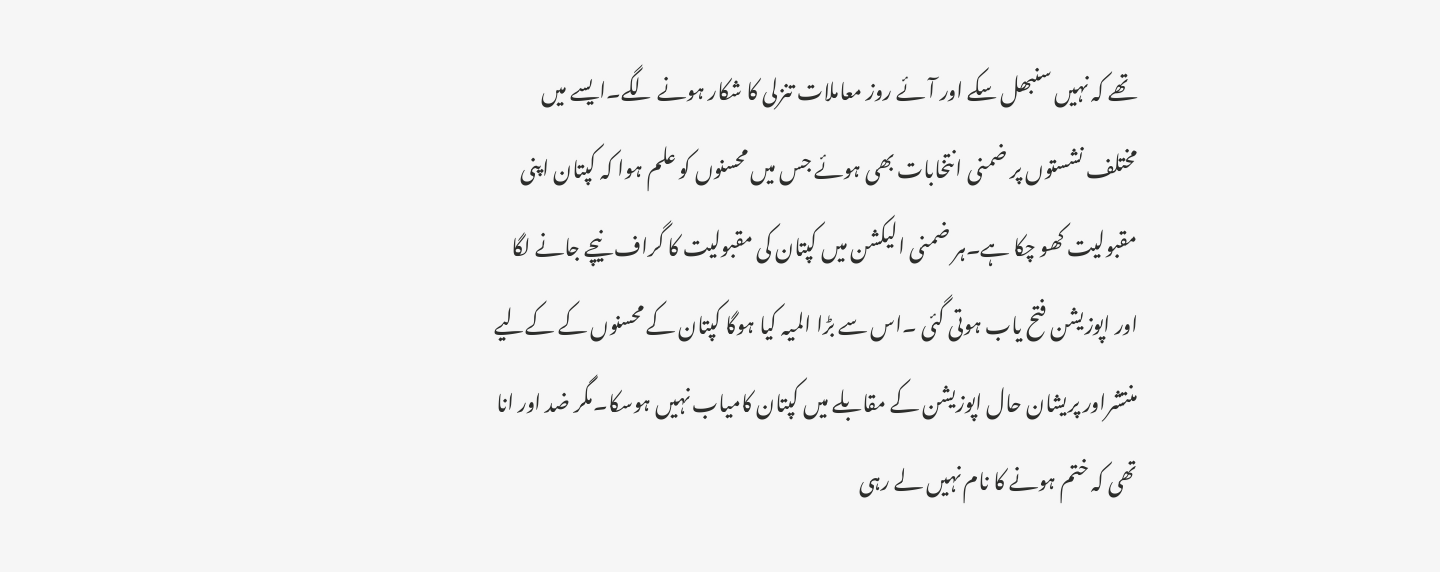تھے کہ نہیں سنبھل سکے اور آئے روز معاملات تنزلی کا شکار ہونے لگے۔ایسے میں مختلف نشستوں پر ضمنی انتخابات بھی ہوئے جس میں محسنوں کو علم ہوا کہ کپتان اپنی مقبولیت کھو چکا ہے۔ہر ضمنی الیکشن میں کپتان کی مقبولیت کا گراف نیچے جانے لگا اور اپوزیشن فتح یاب ہوتی گئی ۔اس سے بڑا المیہ کیا ہوگا کپتان کے محسنوں کے کےلیے منتشراور پریشان حال اپوزیشن کے مقابلے میں کپتان کامیاب نہیں ہوسکا۔مگر ضد اور انا تھی کہ ختم ہونے کا نام نہیں لے رہی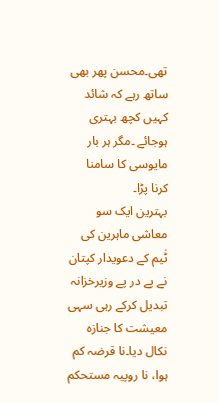تھی۔محسن پھر بھی ساتھ رہے کہ شائد کہیں کچھ بہتری ہوجائے ۔مگر ہر بار مایوسی کا سامنا کرنا پڑا۔
بہترین ایک سو معاشی ماہرین کی ٹٰیم کے دعویدار کپتان نے پے در پے وزیرخزانہ تبدیل کرکے رہی سہی معیشت کا جنازہ نکال دیا۔نا قرضہ کم ہوا، نا روپیہ مستحکم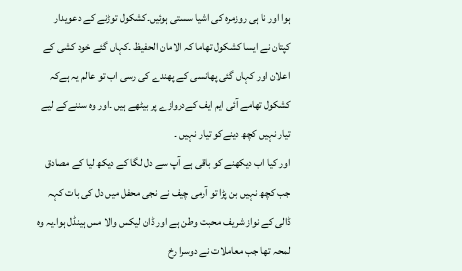ہوا اور نا ہی روزمرہ کی اشیا سستی ہوئیں۔کشکول توڑنے کے دعویدار کپتان نے ایسا کشکول تھاما کہ الامان الحفیظ ۔کہاں گئے خود کشی کے اعلان اور کہاں گئی پھانسی کے پھندے کی رسی اب تو عالم یہ ہےکہ کشکول تھامے آئی ایم ایف کےدروازے پر بیٹھے ہیں ۔اور وہ سننےکے لیے تیار نہیں کچھ دینےکو تیار نہیں ۔
اور کیا اب دیکھنے کو باقی ہے آپ سے دل لگا کے دیکھ لیا کے مصادق جب کچھ نہیں بن پڑا تو آرمی چیف نے نجی محفل میں دل کی بات کہہ ڈالی کے نواز شریف محبت وطن ہے اور ڈان لیکس والا مس ہینڈل ہوا۔یہ وہ لمحہ تھا جب معاملات نے دوسرا رخ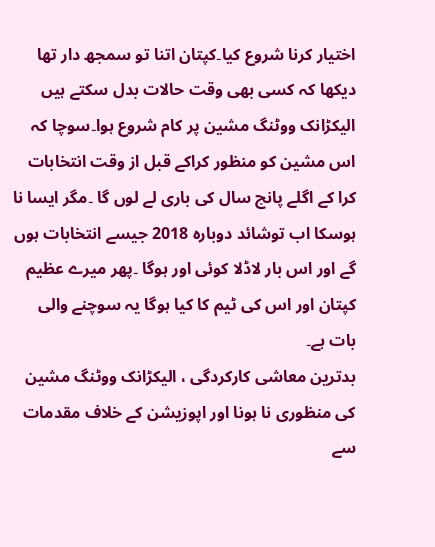اختیار کرنا شروع کیا۔کپتان اتنا تو سمجھ دار تھا دیکھا کہ کسی بھی وقت حالات بدل سکتے ہیں الیکڑانک ووٹنگ مشین پر کام شروع ہوا۔سوچا کہ اس مشین کو منظور کراکے قبل از وقت انتخابات کرا کے اگلے پانچ سال کی باری لے لوں گا ۔مگر ایسا نا ہوسکا اب توشائد دوبارہ 2018 جیسے انتخابات ہوں گے اور اس بار لاڈلا کوئی اور ہوگا ۔پھر میرے عظیم کپتان اور اس کی ٹیم کا کیا ہوگا یہ سوچنے والی بات ہے۔
بدترین معاشی کارکردگی ، الیکڑانک ووٹنگ مشین کی منظوری نا ہونا اور اپوزیشن کے خلاف مقدمات سے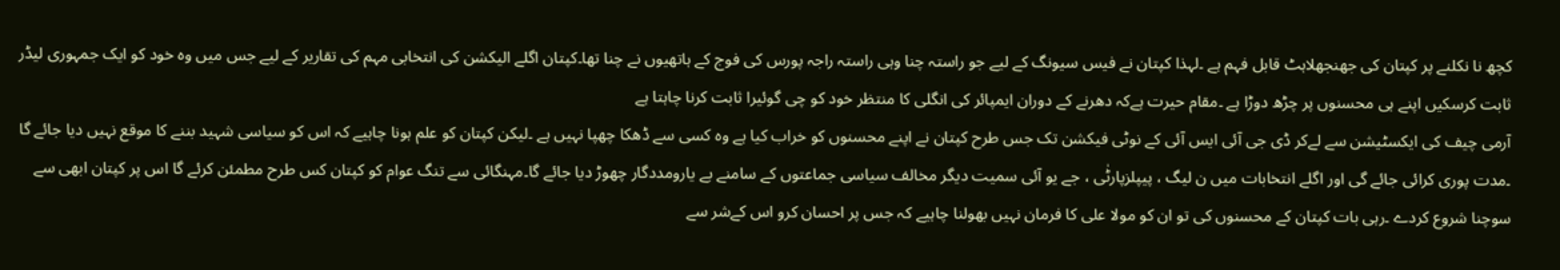کچھ نا نکلنے پر کپتان کی جھنجھلاہٹ قابل فہم ہے ۔لہذا کپتان نے فیس سیونگ کے لیے جو راستہ چنا وہی راستہ راجہ پورس کی فوج کے ہاتھیوں نے چنا تھا۔کپتان اگلے الیکشن کی انتخابی مہم کی تقاریر کے لیے جس میں وہ خود کو ایک جمہوری لیڈر ثابت کرسکیں اپنے ہی محسنوں پر چڑھ دوڑا ہے ۔مقام حیرت ہےکہ دھرنے کے دوران ایمپائر کی انگلی کا منتظر خود کو چی گوئیرا ثابت کرنا چاہتا ہے
آرمی چیف کی ایکسٹیشن سے لےکر ڈی جی آئی ایس آئی کے نوٹی فیکشن تک جس طرح کپتان نے اپنے محسنوں کو خراب کیا ہے وہ کسی سے ڈھکا چھپا نہیں ہے ۔لیکن کپتان کو علم ہونا چاہیے کہ اس کو سیاسی شہید بننے کا موقع نہیں دیا جائے گا ۔مدت پوری کرائی جائے گی اور اگلے انتخابات میں ن لیگ ، پیپلزپارٹٰی ، جے یو آئی سمیت دیگر مخالف سیاسی جماعتوں کے سامنے بے یارومددگار چھوڑ دیا جائے گا۔مہنگائی سے تنگ عوام کو کپتان کس طرح مطمئن کرئے گا اس پر کپتان ابھی سے سوچنا شروع کردے ۔رہی بات کپتان کے محسنوں کی تو ان کو مولا علی کا فرمان نہیں بھولنا چاہیے کہ جس پر احسان کرو اس کےشر سے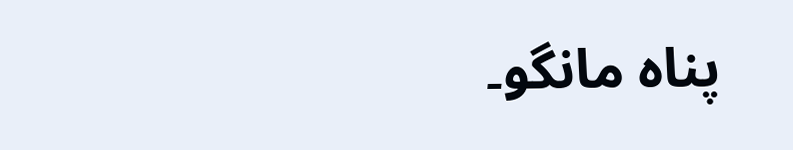پناہ مانگو۔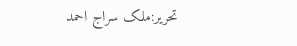تحریر:ملک سراج احمد